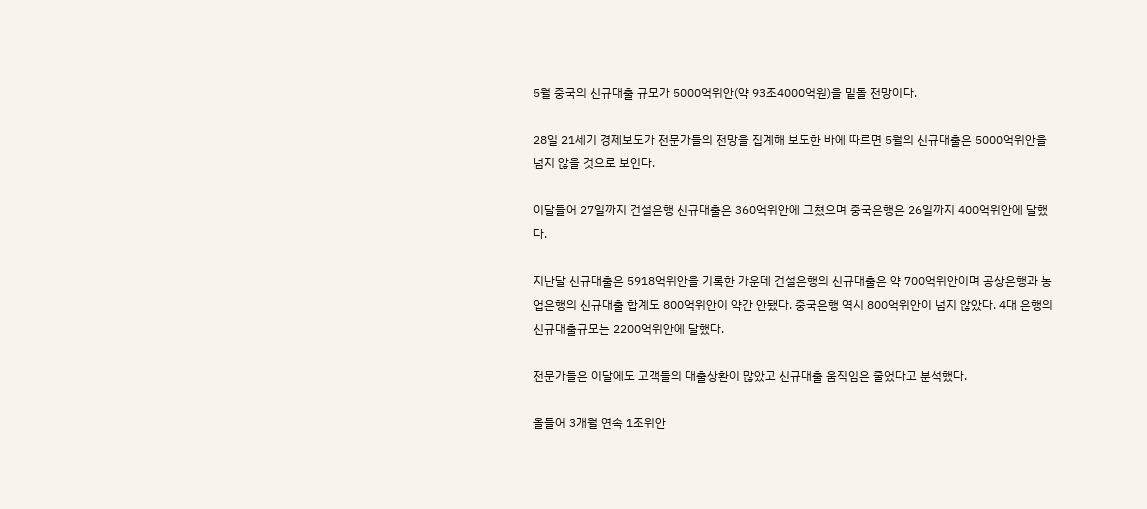5월 중국의 신규대출 규모가 5000억위안(약 93조4000억원)을 밑돌 전망이다.

28일 21세기 경제보도가 전문가들의 전망을 집계해 보도한 바에 따르면 5월의 신규대출은 5000억위안을 넘지 않을 것으로 보인다.

이달들어 27일까지 건설은행 신규대출은 360억위안에 그쳤으며 중국은행은 26일까지 400억위안에 달했다.

지난달 신규대출은 5918억위안을 기록한 가운데 건설은행의 신규대출은 약 700억위안이며 공상은행과 농업은행의 신규대출 합계도 800억위안이 약간 안됐다. 중국은행 역시 800억위안이 넘지 않았다. 4대 은행의 신규대출규모는 2200억위안에 달했다.

전문가들은 이달에도 고객들의 대출상환이 많았고 신규대출 움직임은 줄었다고 분석했다.

올들어 3개월 연속 1조위안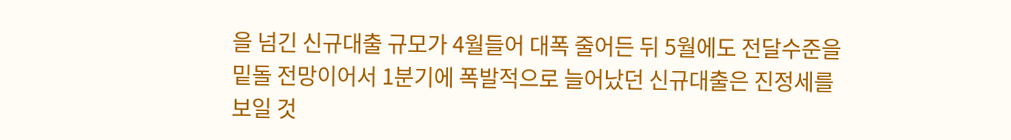을 넘긴 신규대출 규모가 4월들어 대폭 줄어든 뒤 5월에도 전달수준을 밑돌 전망이어서 1분기에 폭발적으로 늘어났던 신규대출은 진정세를 보일 것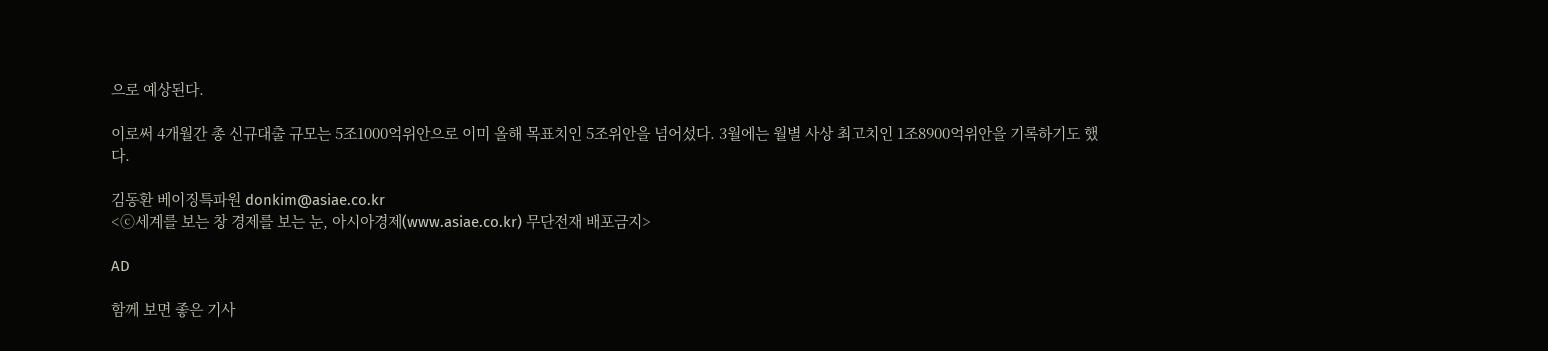으로 예상된다.

이로써 4개월간 총 신규대출 규모는 5조1000억위안으로 이미 올해 목표치인 5조위안을 넘어섰다. 3월에는 월별 사상 최고치인 1조8900억위안을 기록하기도 했다.

김동환 베이징특파원 donkim@asiae.co.kr
<ⓒ세계를 보는 창 경제를 보는 눈, 아시아경제(www.asiae.co.kr) 무단전재 배포금지>

AD

함께 보면 좋은 기사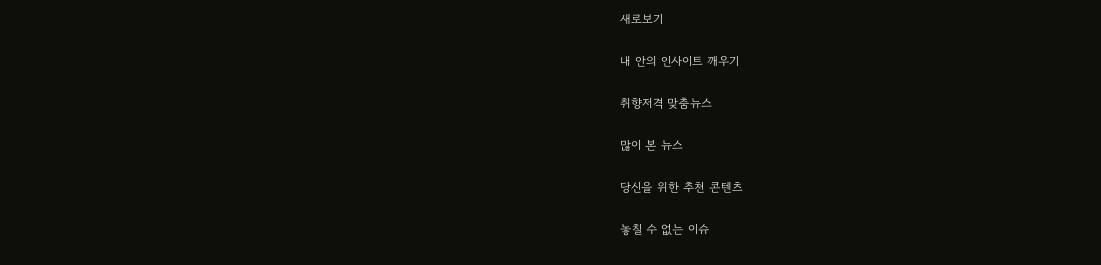새로보기

내 안의 인사이트 깨우기

취향저격 맞춤뉴스

많이 본 뉴스

당신을 위한 추천 콘텐츠

놓칠 수 없는 이슈